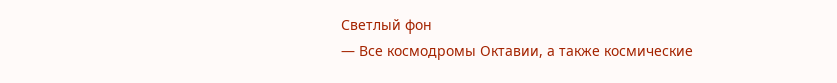Светлый фон
— Все космодромы Октавии, а также космические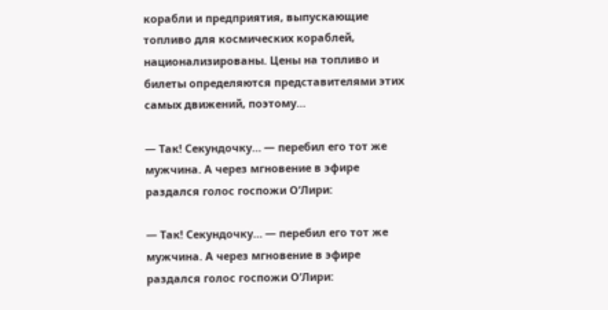корабли и предприятия, выпускающие топливо для космических кораблей, национализированы. Цены на топливо и билеты определяются представителями этих самых движений, поэтому…

— Так! Секундочку… — перебил его тот же мужчина. А через мгновение в эфире раздался голос госпожи О’Лири:

— Так! Секундочку… — перебил его тот же мужчина. А через мгновение в эфире раздался голос госпожи О’Лири: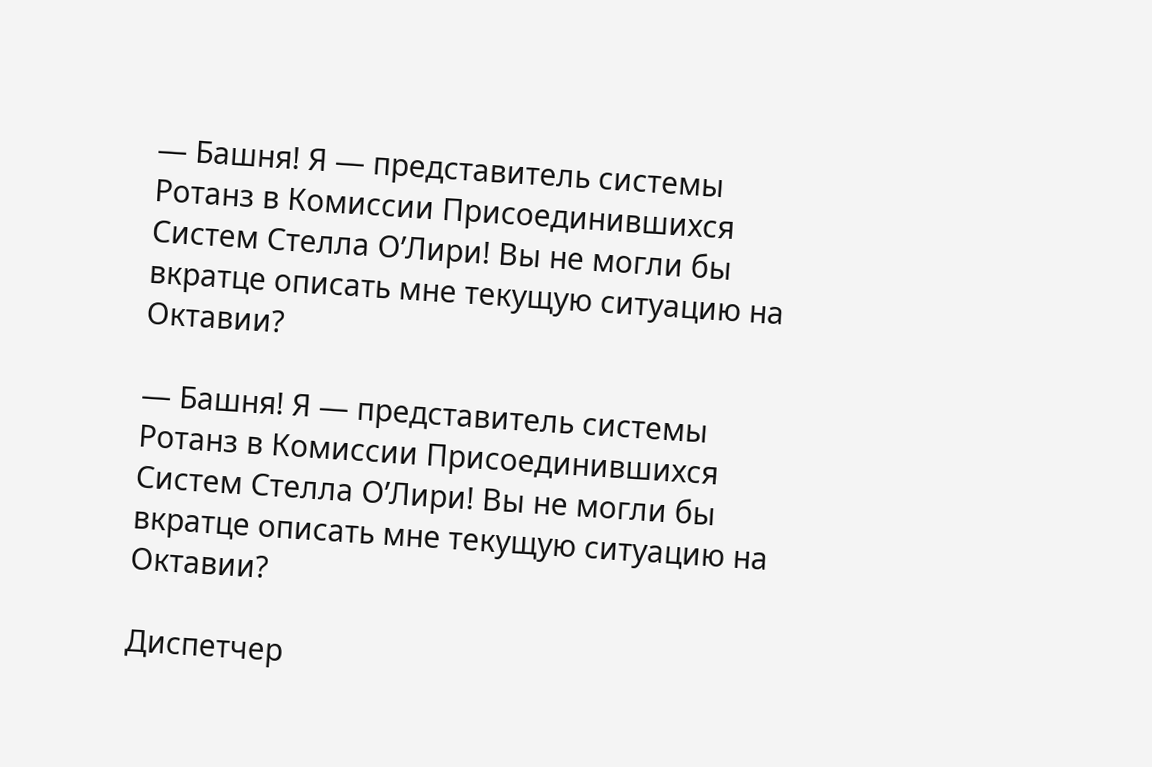— Башня! Я — представитель системы Ротанз в Комиссии Присоединившихся Систем Стелла О’Лири! Вы не могли бы вкратце описать мне текущую ситуацию на Октавии?

— Башня! Я — представитель системы Ротанз в Комиссии Присоединившихся Систем Стелла О’Лири! Вы не могли бы вкратце описать мне текущую ситуацию на Октавии?

Диспетчер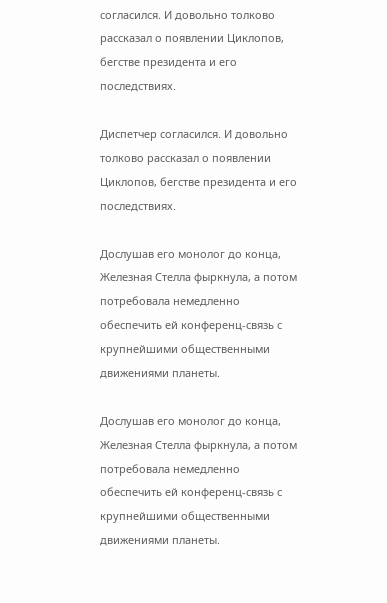согласился. И довольно толково рассказал о появлении Циклопов, бегстве президента и его последствиях.

Диспетчер согласился. И довольно толково рассказал о появлении Циклопов, бегстве президента и его последствиях.

Дослушав его монолог до конца, Железная Стелла фыркнула, а потом потребовала немедленно обеспечить ей конференц-связь с крупнейшими общественными движениями планеты.

Дослушав его монолог до конца, Железная Стелла фыркнула, а потом потребовала немедленно обеспечить ей конференц-связь с крупнейшими общественными движениями планеты.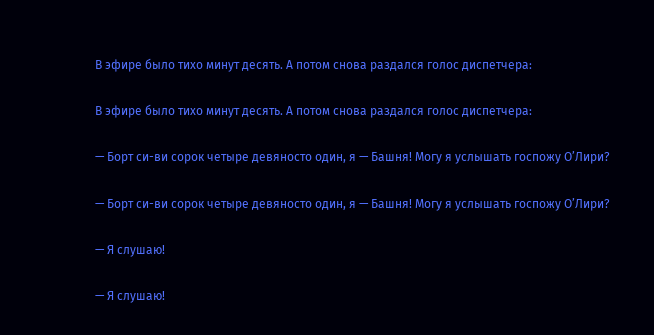В эфире было тихо минут десять. А потом снова раздался голос диспетчера:

В эфире было тихо минут десять. А потом снова раздался голос диспетчера:

— Борт си-ви сорок четыре девяносто один, я — Башня! Могу я услышать госпожу О’Лири?

— Борт си-ви сорок четыре девяносто один, я — Башня! Могу я услышать госпожу О’Лири?

— Я слушаю!

— Я слушаю!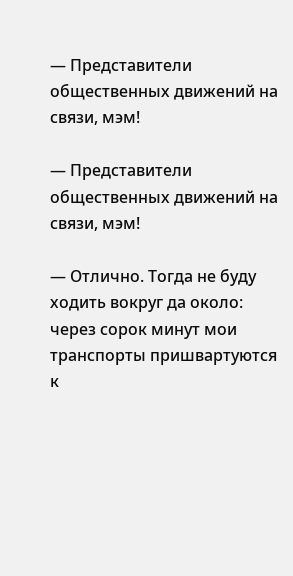— Представители общественных движений на связи, мэм!

— Представители общественных движений на связи, мэм!

— Отлично. Тогда не буду ходить вокруг да около: через сорок минут мои транспорты пришвартуются к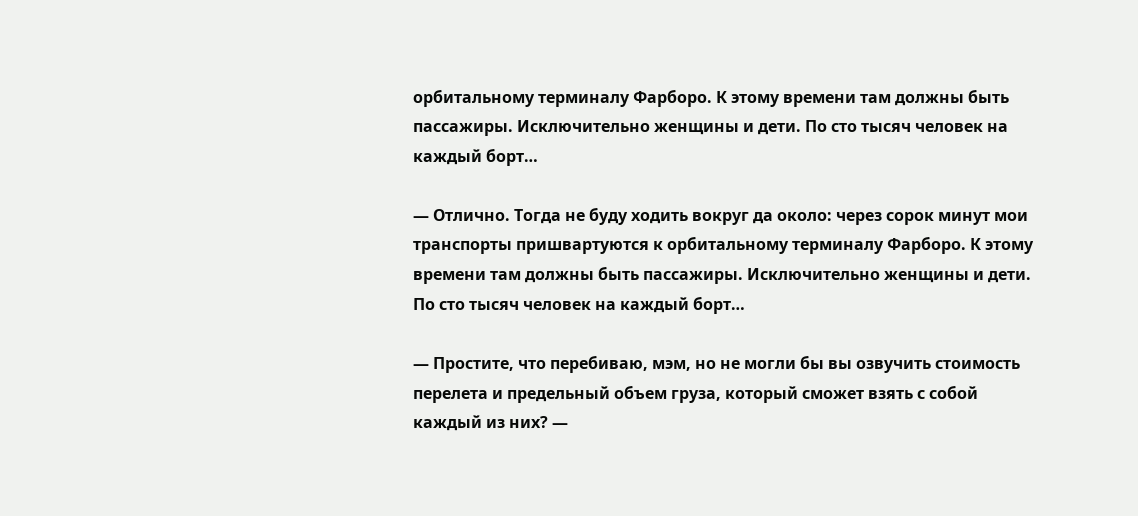орбитальному терминалу Фарборо. К этому времени там должны быть пассажиры. Исключительно женщины и дети. По сто тысяч человек на каждый борт…

— Отлично. Тогда не буду ходить вокруг да около: через сорок минут мои транспорты пришвартуются к орбитальному терминалу Фарборо. К этому времени там должны быть пассажиры. Исключительно женщины и дети. По сто тысяч человек на каждый борт…

— Простите, что перебиваю, мэм, но не могли бы вы озвучить стоимость перелета и предельный объем груза, который сможет взять с собой каждый из них? —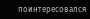поинтересовался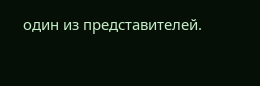один из представителей.